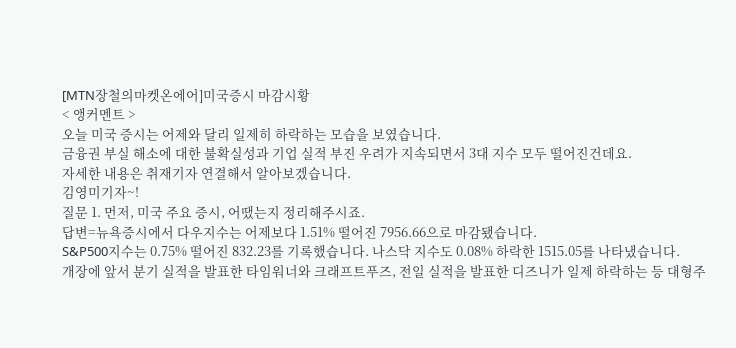[MTN장철의마켓온에어]미국증시 마감시황
< 앵커멘트 >
오늘 미국 증시는 어제와 달리 일제히 하락하는 모습을 보였습니다.
금융권 부실 해소에 대한 불확실성과 기업 실적 부진 우려가 지속되면서 3대 지수 모두 떨어진건데요.
자세한 내용은 취재기자 연결해서 알아보겠습니다.
김영미기자~!
질문 1. 먼저, 미국 주요 증시, 어땠는지 정리해주시죠.
답변=뉴욕증시에서 다우지수는 어제보다 1.51% 떨어진 7956.66으로 마감됐습니다.
S&P500지수는 0.75% 떨어진 832.23를 기록했습니다. 나스닥 지수도 0.08% 하락한 1515.05를 나타냈습니다.
개장에 앞서 분기 실적을 발표한 타임워너와 크래프트푸즈, 전일 실적을 발표한 디즈니가 일제 하락하는 등 대형주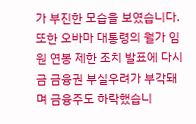가 부진한 모습을 보였습니다.
또한 오바마 대통령의 월가 임원 연봉 제한 조치 발표에 다시금 금융권 부실우려가 부각돼며 금융주도 하락했습니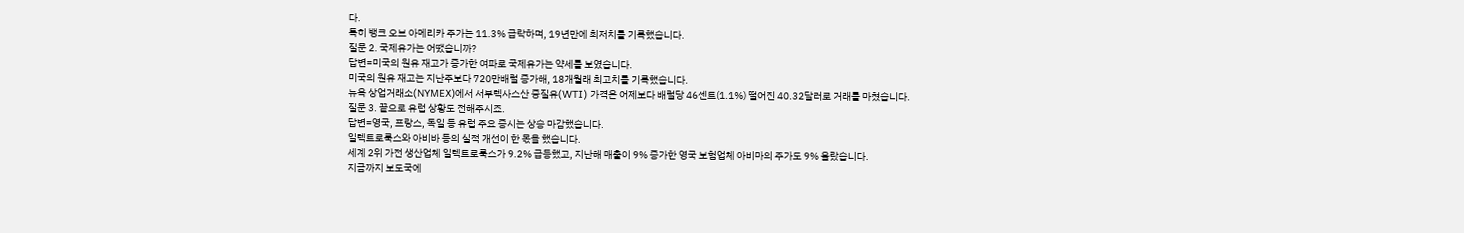다.
특히 뱅크 오브 아메리카 주가는 11.3% 급락하며, 19년만에 최저치를 기록했습니다.
질문 2. 국제유가는 어땠습니까?
답변=미국의 원유 재고가 증가한 여파로 국제유가는 약세를 보였습니다.
미국의 원유 재고는 지난주보다 720만배럴 증가해, 18개월래 최고치를 기록했습니다.
뉴욕 상업거래소(NYMEX)에서 서부텍사스산 중질유(WTI) 가격은 어제보다 배럴당 46센트(1.1%) 떨어진 40.32달러로 거래를 마쳤습니다.
질문 3. 끝으로 유럽 상황도 전해주시죠.
답변=영국, 프랑스, 독일 등 유럽 주요 증시는 상승 마감했습니다.
일렉트로룩스와 아비바 등의 실적 개선이 한 몫을 했습니다.
세계 2위 가전 생산업체 일렉트로룩스가 9.2% 급등했고, 지난해 매출이 9% 증가한 영국 보험업체 아비마의 주가도 9% 올랐습니다.
지금까지 보도국에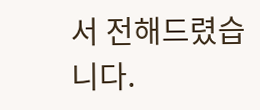서 전해드렸습니다.